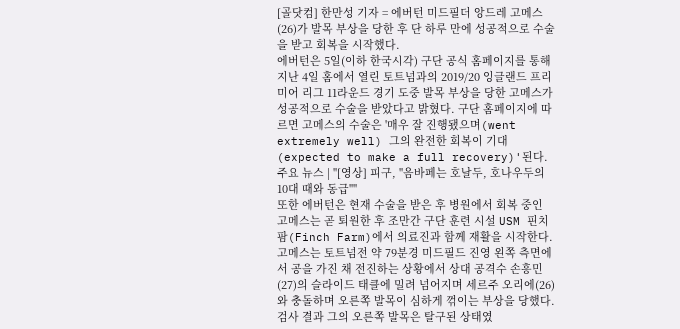[골닷컴] 한만성 기자 = 에버턴 미드필더 앙드레 고메스(26)가 발목 부상을 당한 후 단 하루 만에 성공적으로 수술을 받고 회복을 시작했다.
에버턴은 5일(이하 한국시각) 구단 공식 홈페이지를 통해 지난 4일 홈에서 열린 토트넘과의 2019/20 잉글랜드 프리미어 리그 11라운드 경기 도중 발목 부상을 당한 고메스가 성공적으로 수술을 받았다고 밝혔다. 구단 홈페이지에 따르면 고메스의 수술은 '매우 잘 진행됐으며(went extremely well) 그의 완전한 회복이 기대(expected to make a full recovery)'된다.
주요 뉴스 | "[영상] 피구, "음바페는 호날두, 호나우두의 10대 때와 동급""
또한 에버턴은 현재 수술을 받은 후 병원에서 회복 중인 고메스는 곧 퇴원한 후 조만간 구단 훈련 시설 USM 핀치 팜(Finch Farm)에서 의료진과 함께 재활을 시작한다.
고메스는 토트넘전 약 79분경 미드필드 진영 왼쪽 측면에서 공을 가진 채 전진하는 상황에서 상대 공격수 손흥민(27)의 슬라이드 태클에 밀려 넘어지며 세르주 오리에(26)와 충돌하며 오른쪽 발목이 심하게 꺾이는 부상을 당했다. 검사 결과 그의 오른쪽 발목은 탈구된 상태였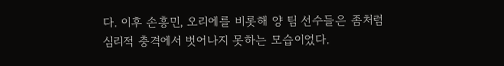다. 이후 손흥민, 오리에를 비롯해 양 팀 선수들은 좀처럼 심리적 충격에서 벗어나지 못하는 모습이었다.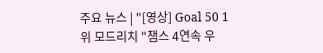주요 뉴스 | "[영상] Goal 50 1위 모드리치 "챔스 4연속 우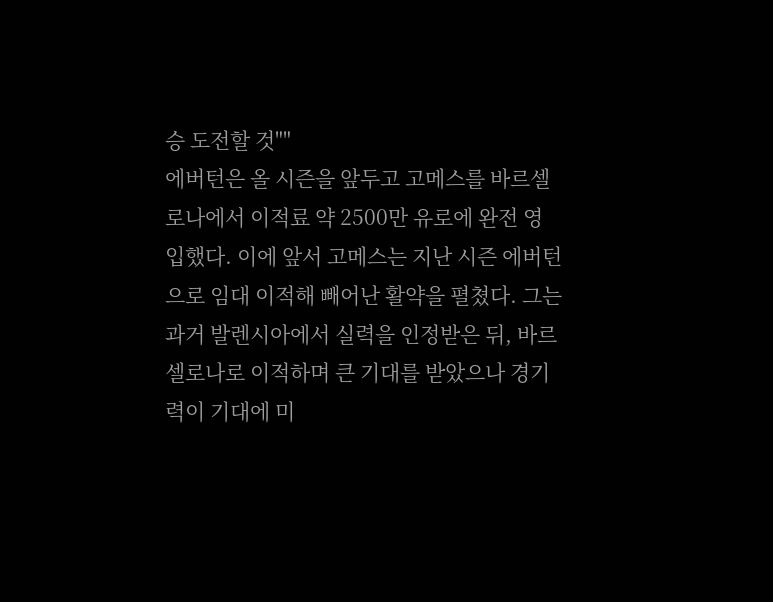승 도전할 것""
에버턴은 올 시즌을 앞두고 고메스를 바르셀로나에서 이적료 약 2500만 유로에 완전 영입했다. 이에 앞서 고메스는 지난 시즌 에버턴으로 임대 이적해 빼어난 활약을 펼쳤다. 그는 과거 발렌시아에서 실력을 인정받은 뒤, 바르셀로나로 이적하며 큰 기대를 받았으나 경기력이 기대에 미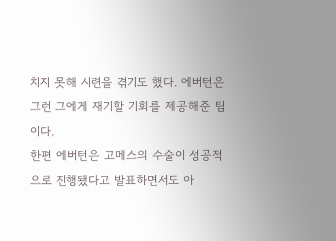치지 못해 시련을 겪기도 했다. 에버턴은 그런 그에게 재기할 기회를 제공해준 팀이다.
한편 에버턴은 고메스의 수술이 성공적으로 진행됐다고 발표하면서도 아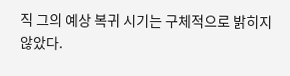직 그의 예상 복귀 시기는 구체적으로 밝히지 않았다.